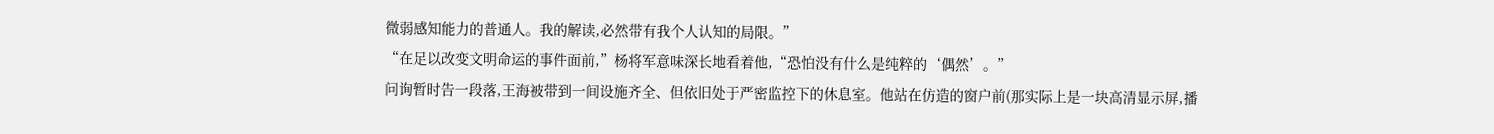微弱感知能力的普通人。我的解读,必然带有我个人认知的局限。”
“在足以改变文明命运的事件面前,”杨将军意味深长地看着他,“恐怕没有什么是纯粹的‘偶然’。”
问询暂时告一段落,王海被带到一间设施齐全、但依旧处于严密监控下的休息室。他站在仿造的窗户前(那实际上是一块高清显示屏,播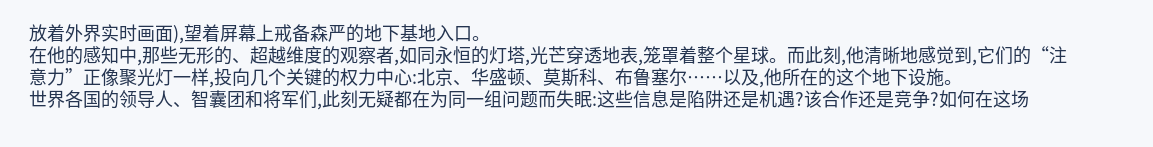放着外界实时画面),望着屏幕上戒备森严的地下基地入口。
在他的感知中,那些无形的、超越维度的观察者,如同永恒的灯塔,光芒穿透地表,笼罩着整个星球。而此刻,他清晰地感觉到,它们的“注意力”正像聚光灯一样,投向几个关键的权力中心:北京、华盛顿、莫斯科、布鲁塞尔……以及,他所在的这个地下设施。
世界各国的领导人、智囊团和将军们,此刻无疑都在为同一组问题而失眠:这些信息是陷阱还是机遇?该合作还是竞争?如何在这场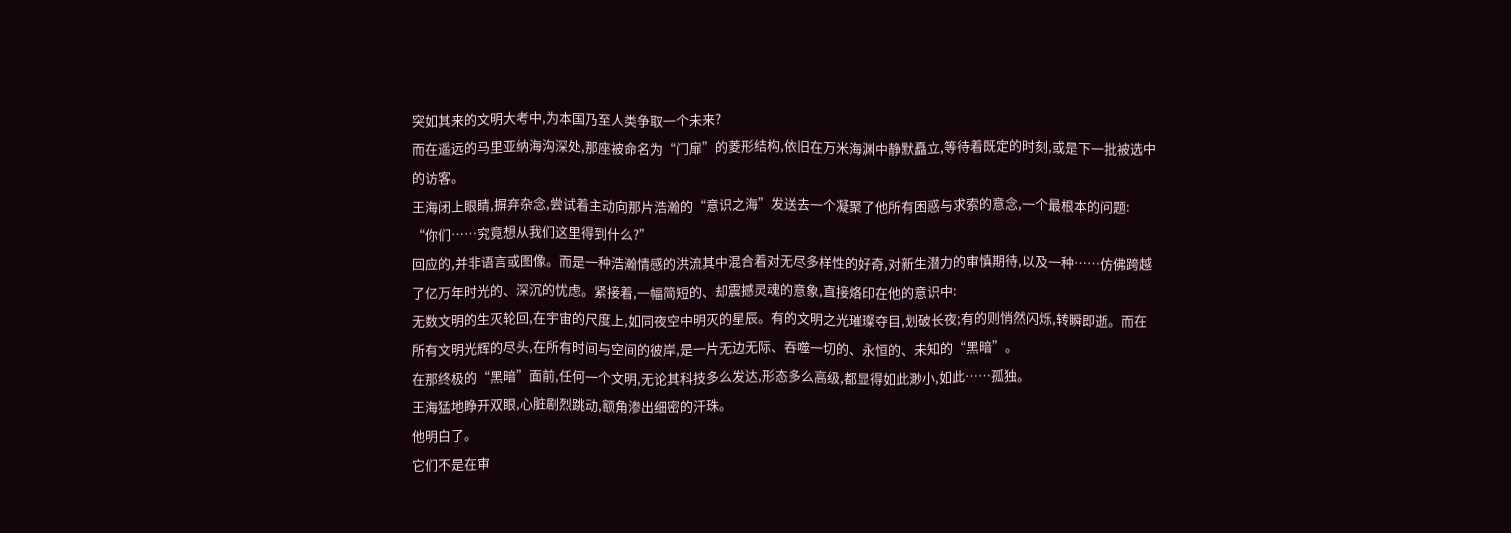突如其来的文明大考中,为本国乃至人类争取一个未来?
而在遥远的马里亚纳海沟深处,那座被命名为“门扉”的菱形结构,依旧在万米海渊中静默矗立,等待着既定的时刻,或是下一批被选中的访客。
王海闭上眼睛,摒弃杂念,尝试着主动向那片浩瀚的“意识之海”发送去一个凝聚了他所有困惑与求索的意念,一个最根本的问题:
“你们……究竟想从我们这里得到什么?”
回应的,并非语言或图像。而是一种浩瀚情感的洪流其中混合着对无尽多样性的好奇,对新生潜力的审慎期待,以及一种……仿佛跨越了亿万年时光的、深沉的忧虑。紧接着,一幅简短的、却震撼灵魂的意象,直接烙印在他的意识中:
无数文明的生灭轮回,在宇宙的尺度上,如同夜空中明灭的星辰。有的文明之光璀璨夺目,划破长夜;有的则悄然闪烁,转瞬即逝。而在所有文明光辉的尽头,在所有时间与空间的彼岸,是一片无边无际、吞噬一切的、永恒的、未知的“黑暗”。
在那终极的“黑暗”面前,任何一个文明,无论其科技多么发达,形态多么高级,都显得如此渺小,如此……孤独。
王海猛地睁开双眼,心脏剧烈跳动,额角渗出细密的汗珠。
他明白了。
它们不是在审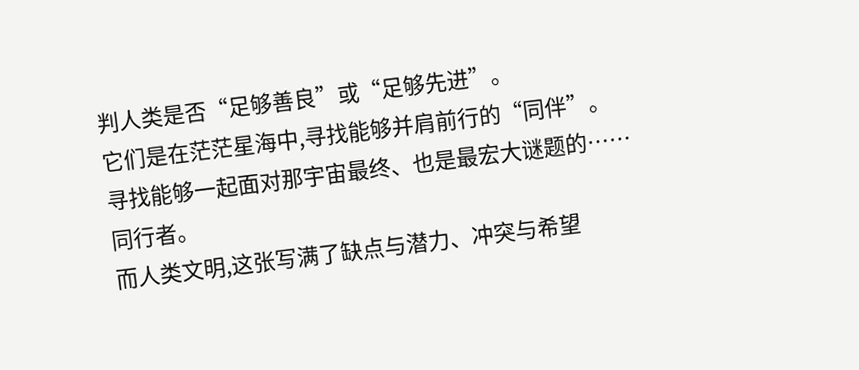判人类是否“足够善良”或“足够先进”。
它们是在茫茫星海中,寻找能够并肩前行的“同伴”。
寻找能够一起面对那宇宙最终、也是最宏大谜题的……同行者。
而人类文明,这张写满了缺点与潜力、冲突与希望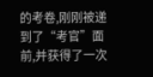的考卷,刚刚被递到了“考官”面前,并获得了一次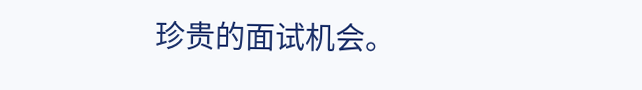珍贵的面试机会。